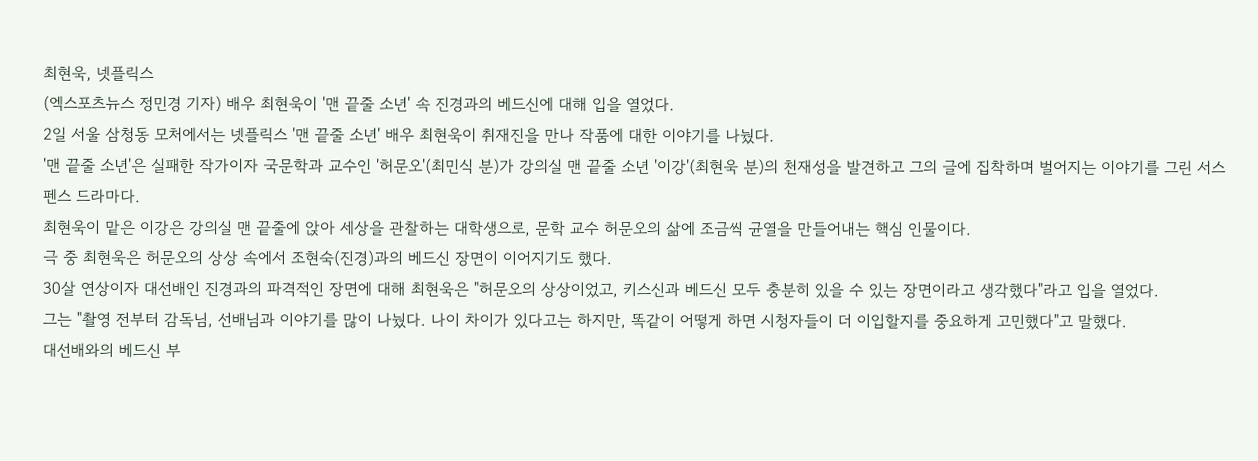최현욱, 넷플릭스
(엑스포츠뉴스 정민경 기자) 배우 최현욱이 '맨 끝줄 소년' 속 진경과의 베드신에 대해 입을 열었다.
2일 서울 삼청동 모처에서는 넷플릭스 '맨 끝줄 소년' 배우 최현욱이 취재진을 만나 작품에 대한 이야기를 나눴다.
'맨 끝줄 소년'은 실패한 작가이자 국문학과 교수인 '허문오'(최민식 분)가 강의실 맨 끝줄 소년 '이강'(최현욱 분)의 천재성을 발견하고 그의 글에 집착하며 벌어지는 이야기를 그린 서스펜스 드라마다.
최현욱이 맡은 이강은 강의실 맨 끝줄에 앉아 세상을 관찰하는 대학생으로, 문학 교수 허문오의 삶에 조금씩 균열을 만들어내는 핵심 인물이다.
극 중 최현욱은 허문오의 상상 속에서 조현숙(진경)과의 베드신 장면이 이어지기도 했다.
30살 연상이자 대선배인 진경과의 파격적인 장면에 대해 최현욱은 "허문오의 상상이었고, 키스신과 베드신 모두 충분히 있을 수 있는 장면이라고 생각했다"라고 입을 열었다.
그는 "촬영 전부터 감독님, 선배님과 이야기를 많이 나눴다. 나이 차이가 있다고는 하지만, 똑같이 어떻게 하면 시청자들이 더 이입할지를 중요하게 고민했다"고 말했다.
대선배와의 베드신 부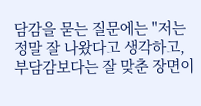담감을 묻는 질문에는 "저는 정말 잘 나왔다고 생각하고, 부담감보다는 잘 맞춘 장면이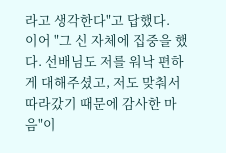라고 생각한다"고 답했다.
이어 "그 신 자체에 집중을 했다. 선배님도 저를 워낙 편하게 대해주셨고, 저도 맞춰서 따라갔기 때문에 감사한 마음"이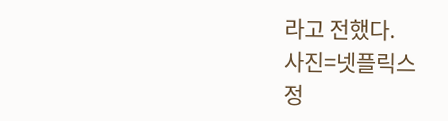라고 전했다.
사진=넷플릭스
정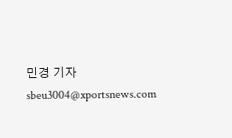민경 기자 sbeu3004@xportsnews.com